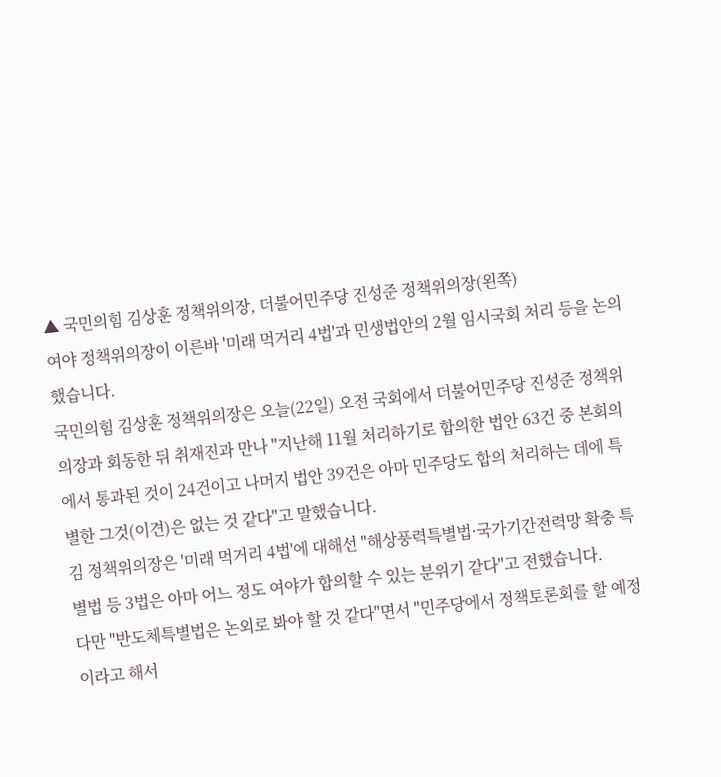▲ 국민의힘 김상훈 정책위의장, 더불어민주당 진성준 정책위의장(왼쪽)
여야 정책위의장이 이른바 '미래 먹거리 4법'과 민생법안의 2월 임시국회 처리 등을 논의했습니다.
국민의힘 김상훈 정책위의장은 오늘(22일) 오전 국회에서 더불어민주당 진성준 정책위의장과 회동한 뒤 취재진과 만나 "지난해 11월 처리하기로 합의한 법안 63건 중 본회의에서 통과된 것이 24건이고 나머지 법안 39건은 아마 민주당도 합의 처리하는 데에 특별한 그것(이견)은 없는 것 같다"고 말했습니다.
김 정책위의장은 '미래 먹거리 4법'에 대해선 "해상풍력특별법·국가기간전력망 확충 특별법 등 3법은 아마 어느 정도 여야가 합의할 수 있는 분위기 같다"고 전했습니다.
다만 "반도체특별법은 논외로 봐야 할 것 같다"면서 "민주당에서 정책토론회를 할 예정이라고 해서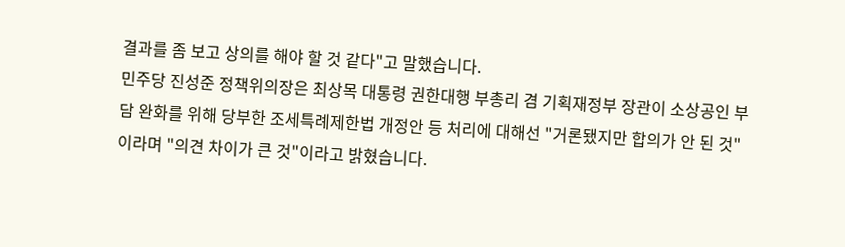결과를 좀 보고 상의를 해야 할 것 같다"고 말했습니다.
민주당 진성준 정책위의장은 최상목 대통령 권한대행 부총리 겸 기획재정부 장관이 소상공인 부담 완화를 위해 당부한 조세특례제한법 개정안 등 처리에 대해선 "거론됐지만 합의가 안 된 것"이라며 "의견 차이가 큰 것"이라고 밝혔습니다.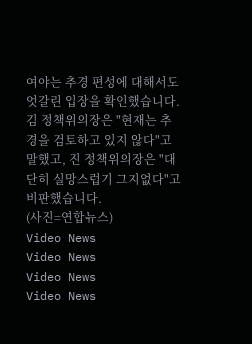여야는 추경 편성에 대해서도 엇갈린 입장을 확인했습니다.
김 정책위의장은 "현재는 추경을 검토하고 있지 않다"고 말했고, 진 정책위의장은 "대단히 실망스럽기 그지없다"고 비판했습니다.
(사진=연합뉴스)
Video News
Video News
Video News
Video News